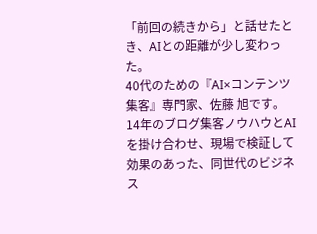「前回の続きから」と話せたとき、AIとの距離が少し変わった。
40代のための『AI×コンテンツ集客』専門家、佐藤 旭です。 14年のブログ集客ノウハウとAIを掛け合わせ、現場で検証して効果のあった、同世代のビジネス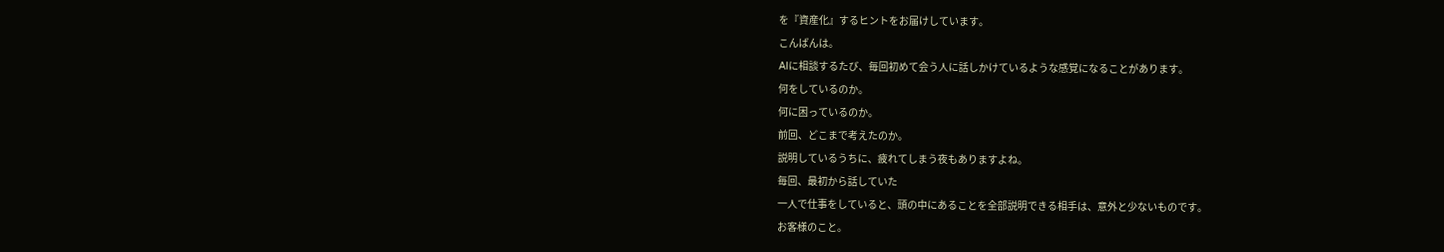を『資産化』するヒントをお届けしています。
こんばんは。
AIに相談するたび、毎回初めて会う人に話しかけているような感覚になることがあります。
何をしているのか。
何に困っているのか。
前回、どこまで考えたのか。
説明しているうちに、疲れてしまう夜もありますよね。
毎回、最初から話していた
一人で仕事をしていると、頭の中にあることを全部説明できる相手は、意外と少ないものです。
お客様のこと。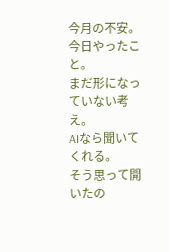今月の不安。
今日やったこと。
まだ形になっていない考え。
AIなら聞いてくれる。
そう思って開いたの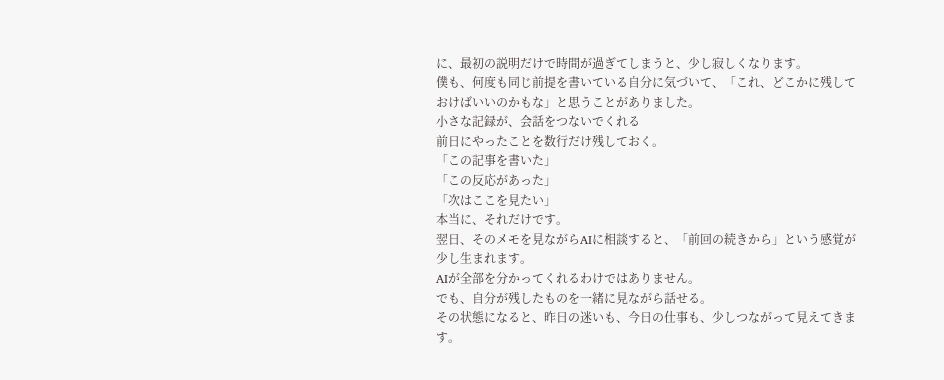に、最初の説明だけで時間が過ぎてしまうと、少し寂しくなります。
僕も、何度も同じ前提を書いている自分に気づいて、「これ、どこかに残しておけばいいのかもな」と思うことがありました。
小さな記録が、会話をつないでくれる
前日にやったことを数行だけ残しておく。
「この記事を書いた」
「この反応があった」
「次はここを見たい」
本当に、それだけです。
翌日、そのメモを見ながらAIに相談すると、「前回の続きから」という感覚が少し生まれます。
AIが全部を分かってくれるわけではありません。
でも、自分が残したものを一緒に見ながら話せる。
その状態になると、昨日の迷いも、今日の仕事も、少しつながって見えてきます。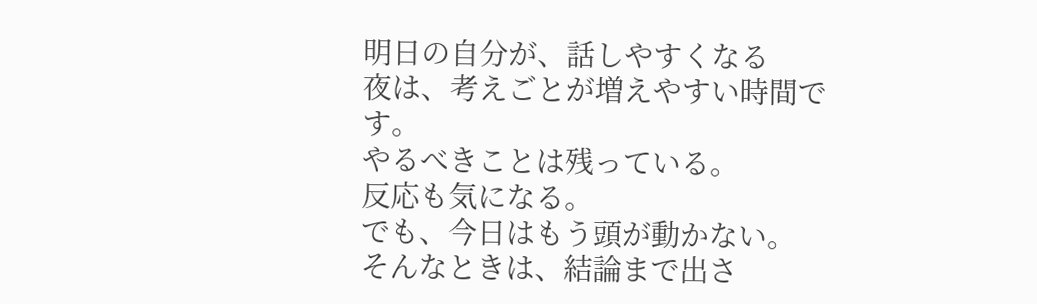明日の自分が、話しやすくなる
夜は、考えごとが増えやすい時間です。
やるべきことは残っている。
反応も気になる。
でも、今日はもう頭が動かない。
そんなときは、結論まで出さ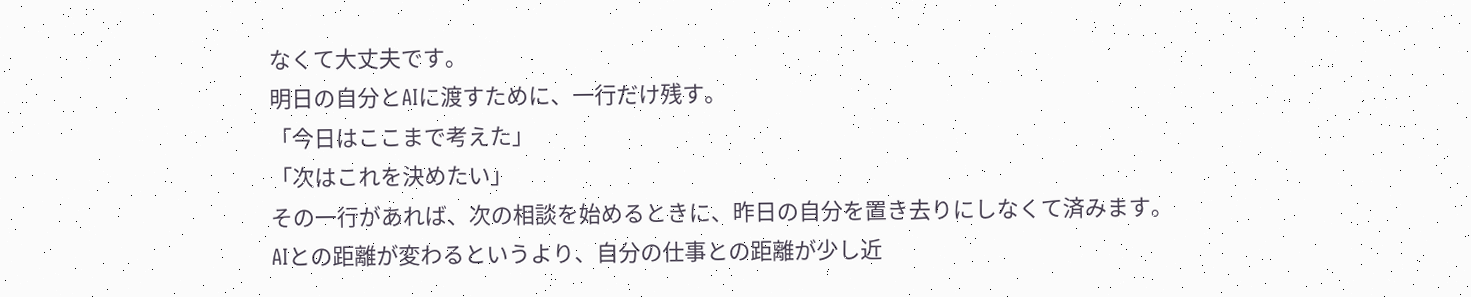なくて大丈夫です。
明日の自分とAIに渡すために、一行だけ残す。
「今日はここまで考えた」
「次はこれを決めたい」
その一行があれば、次の相談を始めるときに、昨日の自分を置き去りにしなくて済みます。
AIとの距離が変わるというより、自分の仕事との距離が少し近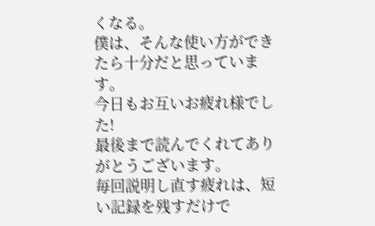くなる。
僕は、そんな使い方ができたら十分だと思っています。
今日もお互いお疲れ様でした!
最後まで読んでくれてありがとうございます。
毎回説明し直す疲れは、短い記録を残すだけで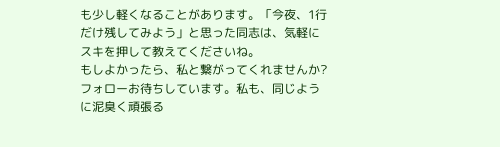も少し軽くなることがあります。「今夜、1行だけ残してみよう」と思った同志は、気軽にスキを押して教えてくださいね。
もしよかったら、私と繋がってくれませんか?フォローお待ちしています。私も、同じように泥臭く頑張る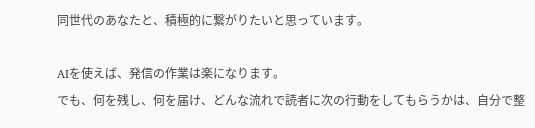同世代のあなたと、積極的に繋がりたいと思っています。

AIを使えば、発信の作業は楽になります。
でも、何を残し、何を届け、どんな流れで読者に次の行動をしてもらうかは、自分で整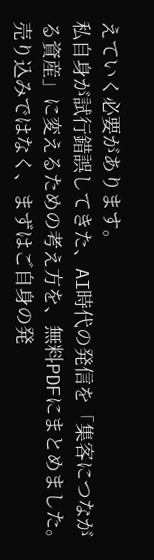えていく必要があります。
私自身が試行錯誤してきた、AI時代の発信を「集客につながる資産」に変えるための考え方を、無料PDFにまとめました。
売り込みではなく、まずはご自身の発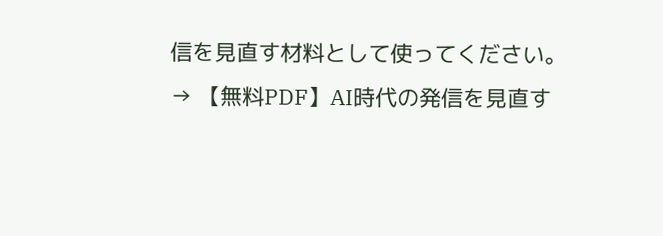信を見直す材料として使ってください。
→ 【無料PDF】AI時代の発信を見直す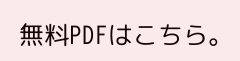無料PDFはこちら。